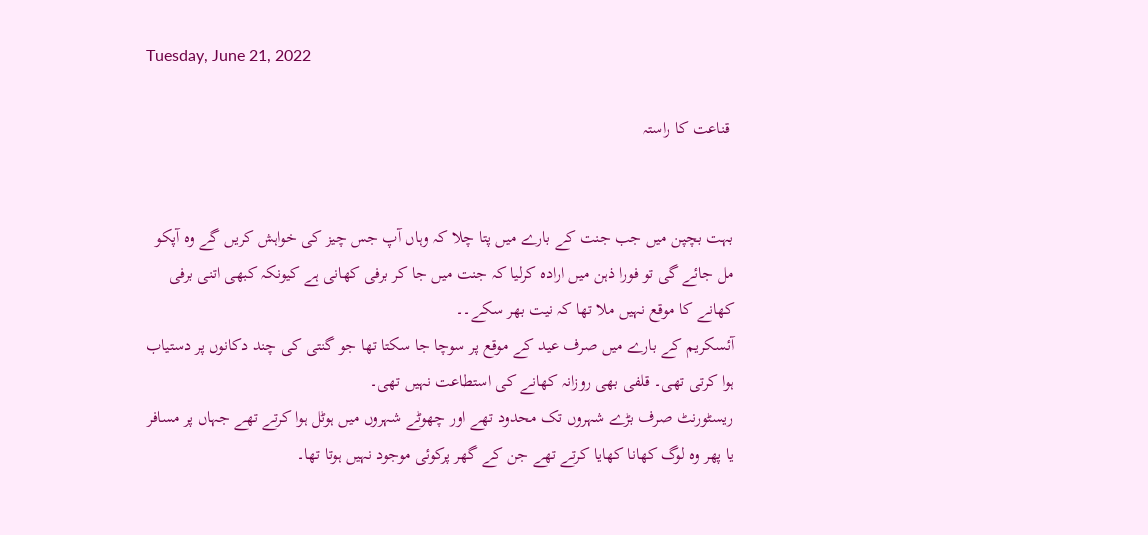Tuesday, June 21, 2022

 قناعت کا راستہ


بہت بچپن میں جب جنت کے بارے میں پتا چلا کہ وہاں آپ جس چیز کی خواہش کریں گے وہ آپکو مل جائے گی تو فورا ذہن میں ارادہ کرلیا کہ جنت میں جا کر برفی کھانی ہے کیونکہ کبھی اتنی برفی کھانے کا موقع نہیں ملا تھا کہ نیت بھر سکے۔۔
آئسکریم کے بارے میں صرف عید کے موقع پر سوچا جا سکتا تھا جو گنتی کی چند دکانوں پر دستیاب ہوا کرتی تھی۔ قلفی بھی روزانہ کھانے کی استطاعت نہیں تھی۔
ریسٹورنٹ صرف بڑے شہروں تک محدود تھے اور چھوٹے شہروں میں ہوٹل ہوا کرتے تھے جہاں پر مسافر یا پھر وہ لوگ کھانا کھایا کرتے تھے جن کے گھر پرکوئی موجود نہیں ہوتا تھا۔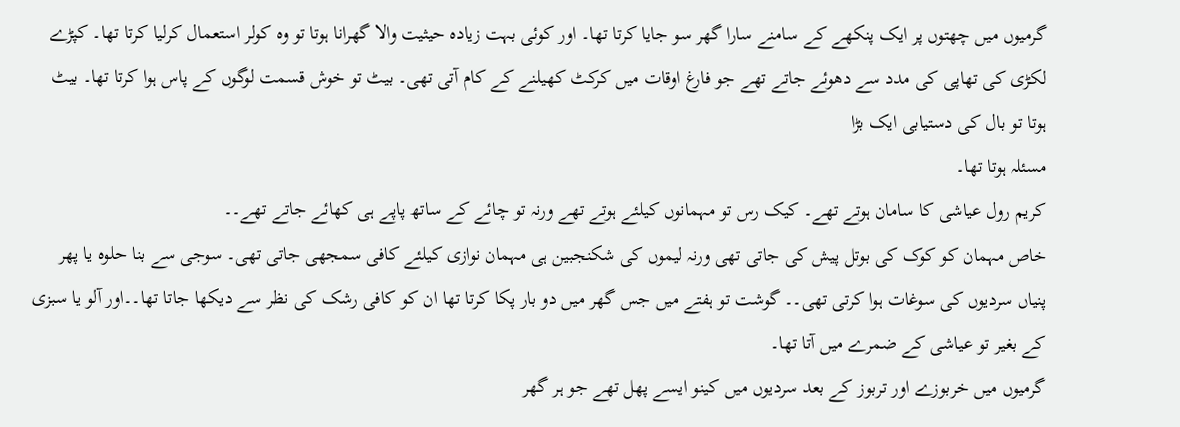گرمیوں میں چھتوں پر ایک پنکھے کے سامنے سارا گھر سو جایا کرتا تھا۔ اور کوئی بہت زیادہ حیثیت والا گھرانا ہوتا تو وہ کولر استعمال کرلیا کرتا تھا۔ کپڑے لکڑی کی تھاپی کی مدد سے دھوئے جاتے تھے جو فارغ اوقات میں کرکٹ کھیلنے کے کام آتی تھی۔ بیٹ تو خوش قسمت لوگوں کے پاس ہوا کرتا تھا۔ بیٹ ہوتا تو بال کی دستیابی ایک بڑا
مسئلہ ہوتا تھا۔
کریم رول عیاشی کا سامان ہوتے تھے۔ کیک رس تو مہمانوں کیلئے ہوتے تھے ورنہ تو چائے کے ساتھ پاپے ہی کھائے جاتے تھے۔۔
خاص مہمان کو کوک کی بوتل پیش کی جاتی تھی ورنہ لیموں کی شکنجبین ہی مہمان نوازی کیلئے کافی سمجھی جاتی تھی۔ سوجی سے بنا حلوہ یا پھر پنیاں سردیوں کی سوغات ہوا کرتی تھی۔۔ گوشت تو ہفتے میں جس گھر میں دو بار پکا کرتا تھا ان کو کافی رشک کی نظر سے دیکھا جاتا تھا۔۔اور آلو یا سبزی کے بغیر تو عیاشی کے ضمرے میں آتا تھا۔
گرمیوں میں خربوزے اور تربوز کے بعد سردیوں میں کینو ایسے پھل تھے جو ہر گھر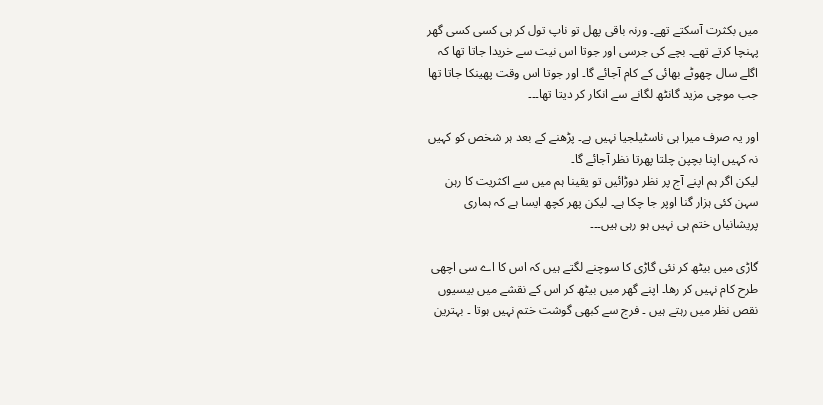میں بکثرت آسکتے تھے۔ ورنہ باقی پھل تو ناپ تول کر ہی کسی کسی گھر پہنچا کرتے تھے۔ بچے کی جرسی اور جوتا اس نیت سے خریدا جاتا تھا کہ اگلے سال چھوٹے بھائی کے کام آجائے گا۔ اور جوتا اس وقت پھینکا جاتا تھا جب موچی مزید گانٹھ لگانے سے انکار کر دیتا تھا۔۔۔

اور یہ صرف میرا ہی ناسٹیلجیا نہیں ہے۔ پڑھنے کے بعد ہر شخص کو کہیں نہ کہیں اپنا بچپن چلتا پھرتا نظر آجائے گا۔
لیکن اگر ہم اپنے آج پر نظر دوڑائیں تو یقینا ہم میں سے اکثریت کا رہن سہن کئی ہزار گنا اوپر جا چکا ہے۔ لیکن پھر کچھ ایسا ہے کہ ہماری پریشانیاں ختم ہی نہیں ہو رہی ہیں۔۔۔

گاڑی میں بیٹھ کر نئی گاڑی کا سوچنے لگتے ہیں کہ اس کا اے سی اچھی طرح کام نہیں کر رھا۔ اپنے گھر میں بیٹھ کر اس کے نقشے میں بیسیوں نقص نظر میں رہتے ہیں ۔ فرج سے کبھی گوشت ختم نہیں ہوتا ۔ بہترین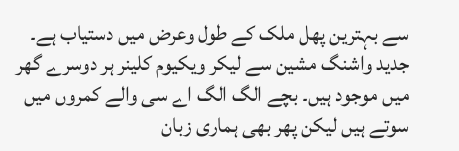سے بہترین پھل ملک کے طول وعرض میں دستیاب ہے۔ جدید واشنگ مشین سے لیکر ویکیوم کلینر ہر دوسرے گھر میں موجود ہیں۔ بچے الگ الگ اے سی والے کمروں میں سوتے ہیں لیکن پھر بھی ہماری زبان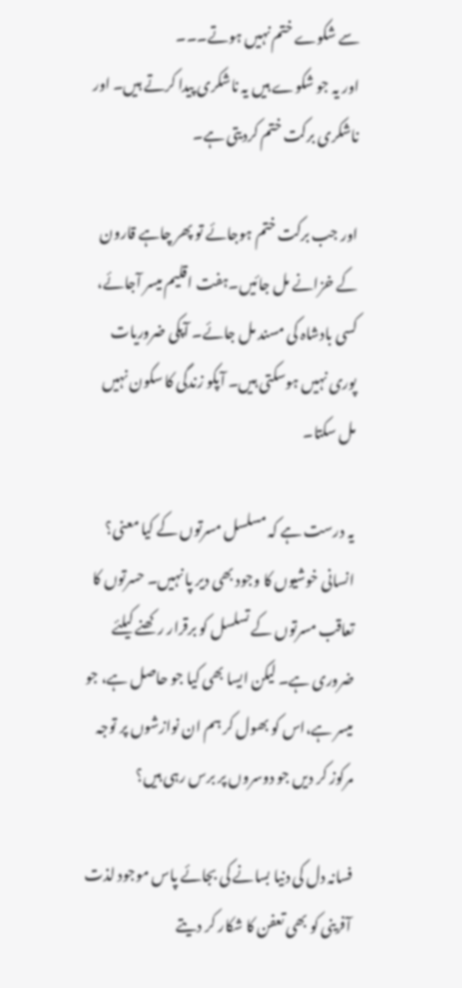سے شکوے ختم نہیں ہوتے۔۔۔
اور یہ جو شکوے ہیں یہ ناشکری پیدا کرتے ہیں۔ اور ناشکری برکت ختم کردیتی ہے۔

اور جب برکت ختم ہوجائے تو پھر چاہے قارون کے خزانے مل جائیں۔ہفت اقلیم میسر آجائے، کسی بادشاہ کی مسند مل جائے۔ آپکی ضروریات پوری نہیں ہوسکتی ہیں۔ آپکو زندگی کا سکون نہیں مل سکتا۔

یہ درست ہے کہ مسلسل مسرتوں کے کیا معنی؟ انسانی خوشیوں کا وجود بھی دیر پا نہیں۔ حسرتوں کا تعاقب مسرتوں کے تسلسل کو برقرار رکھنے کیلئے ضروری ہے۔ لیکن ایسا بھی کیا جو حاصل ہے، جو میسر ہے،اس کو بھول کر ہم ان نوازشوں پر توجہ مرکوز کر دیں جو دوسروں پر برس رہی ہیں؟

فسانہ دل کی دنیا بسانے کی بجائے پاس موجود لذت آفرینی کو بھی تعفن کا شکار کر دیتے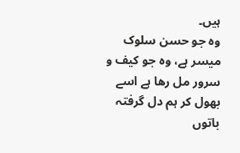ہیں۔
وہ جو حسن سلوک میسر ہے، وہ جو کیف و سرور مل رھا ہے اسے بھول کر ہم دل گرفتہ باتوں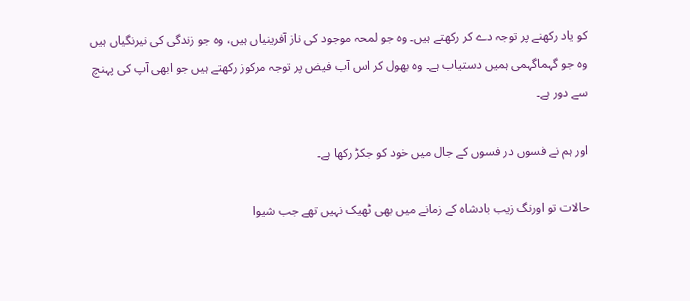کو یاد رکھنے پر توجہ دے کر رکھتے ہیں۔ وہ جو لمحہ موجود کی ناز آفرینیاں ہیں، وہ جو زندگی کی نیرنگیاں ہیں وہ جو گہماگہمی ہمیں دستیاب ہے۔ وہ بھول کر اس آب فیض پر توجہ مرکوز رکھتے ہیں جو ابھی آپ کی پہنچ سے دور ہے۔

اور ہم نے فسوں در فسوں کے جال میں خود کو جکڑ رکھا ہے۔

حالات تو اورنگ زیب بادشاہ کے زمانے میں بھی ٹھیک نہیں تھے جب شیوا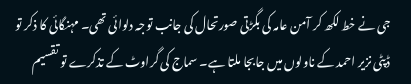جی نے خط لکھ کر آمن عامہ کی بگڑتی صورتحال کی جانب توجہ دلوائی تھی۔ مہنگائی کا ذکر تو ڈپٹی نزیر احمد کے ناولوں میں جابجا ملتا ہے۔ سماج کی گراوٹ کے تذکرے تو تقسیم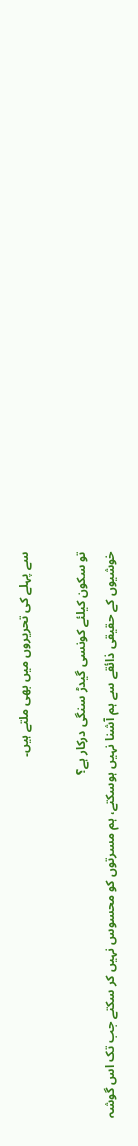سے پہلے کی تحریروں میں بھی ملتے ہیں۔

تو سکون کیلئے کونسی گیدڑ سنگی درکار ہے؟
خوشیوں کے حقیقی ذائقے سے ہم آشنا نہیں ہوسکتے، ہم مسرتوں کو محسوس نہیں کر سکتے جب تک اس گوشہ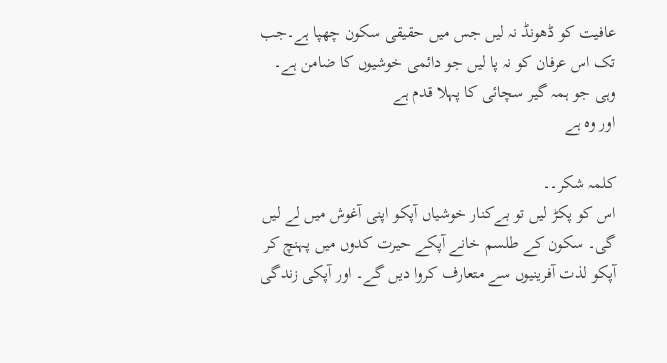عافیت کو ڈھونڈ نہ لیں جس میں حقیقی سکون چھپا ہے۔جب تک اس عرفان کو نہ پا لیں جو دائمی خوشیوں کا ضامن ہے۔ وہی جو ہمہ گیر سچائی کا پہلا قدم ہے
اور وہ ہے

کلمہ شکر۔۔
اس کو پکڑ لیں تو بےکنار خوشیاں آپکو اپنی آغوش میں لے لیں گی۔ سکون کے طلسم خانے آپکے حیرت کدوں میں پہنچ کر آپکو لذت آفرینیوں سے متعارف کروا دیں گے۔ اور آپکی زندگی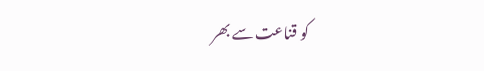کو قناعت سے بھر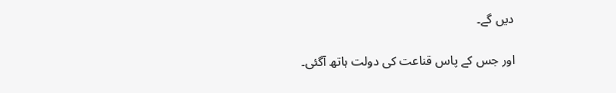دیں گے۔

اور جس کے پاس قناعت کی دولت ہاتھ آگئی۔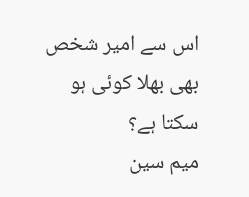اس سے امیر شخص بھی بھلا کوئی ہو سکتا ہے؟
میم سین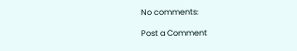No comments:

Post a Comment